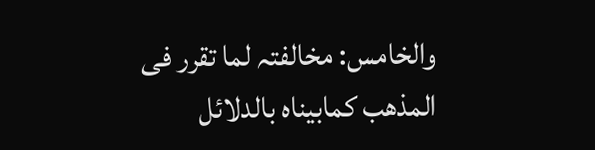والخامس: مخالفتہ لما تقرر فی المذھب کمابیناہ بالدلائل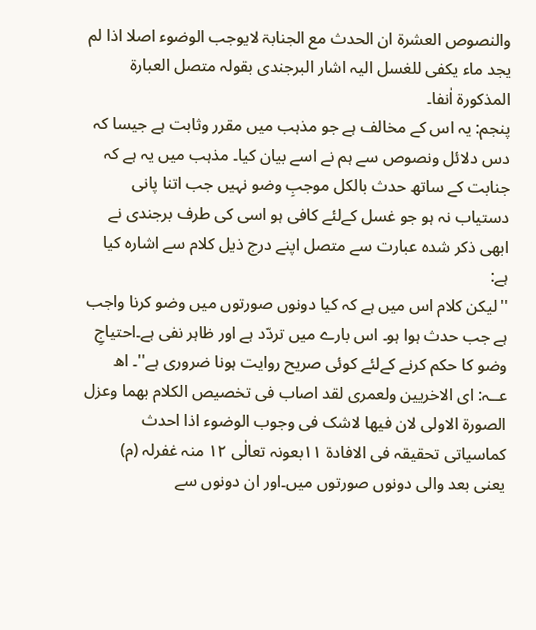والنصوص العشرۃ ان الحدث مع الجنابۃ لایوجب الوضوء اصلا اذا لم یجد ماء یکفی للغسل الیہ اشار البرجندی بقولہ متصل العبارۃ المذکورۃ اٰنفا۔
پنجم: یہ اس کے مخالف ہے جو مذہب میں مقرر وثابت ہے جیسا کہ دس دلائل ونصوص سے ہم نے اسے بیان کیا۔ مذہب میں یہ ہے کہ جنابت کے ساتھ حدث بالکل موجبِ وضو نہیں جب اتنا پانی دستیاب نہ ہو جو غسل کےلئے کافی ہو اسی کی طرف برجندی نے ابھی ذکر شدہ عبارت سے متصل اپنے درج ذیل کلام سے اشارہ کیا ہے:
''لیکن کلام اس میں ہے کہ کیا دونوں صورتوں میں وضو کرنا واجب ہے جب حدث ہوا ہو۔ اس بارے میں تردّد ہے اور ظاہر نفی ہے۔احتیاجِ وضو کا حکم کرنے کےلئے کوئی صریح روایت ہونا ضروری ہے''۔ اھ
عــہ: ای الاخریین ولعمری لقد اصاب فی تخصیص الکلام بھما وعزل الصورۃ الاولی لان فیھا لاشک فی وجوب الوضوء اذا احدث کماسیاتی تحقیقہ فی الافادۃ ۱۱بعونہ تعالٰی ۱۲ منہ غفرلہ (م)
یعنی بعد والی دونوں صورتوں میں۔اور ان دونوں سے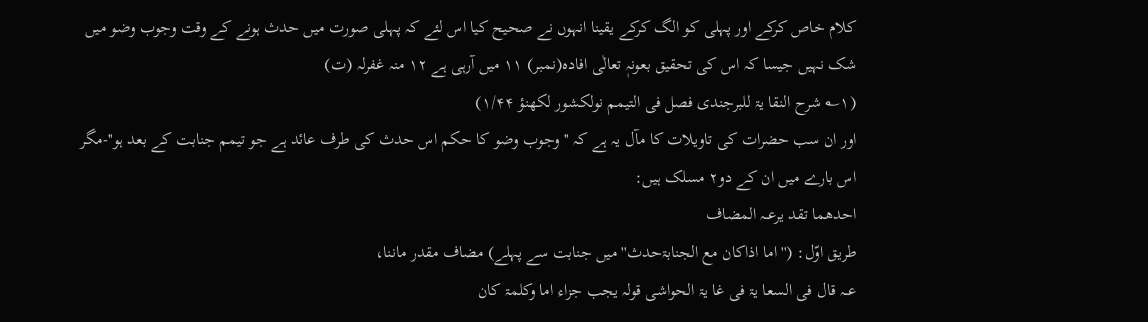کلام خاص کرکے اور پہلی کو الگ کرکے یقینا انہوں نے صحیح کیا اس لئے کہ پہلی صورت میں حدث ہونے کے وقت وجوب وضو میں شک نہیں جیسا کہ اس کی تحقیق بعونہٖ تعالٰی افادہ(نمبر) ۱۱ میں آرہی ہے ۱۲ منہ غفرلہ (ت)
(۱؎ شرح النقا یۃ للبرجندی فصل فی التیمم نولکشور لکھنؤ ۱/۴۴)
اور ان سب حضرات کی تاویلات کا مآل یہ ہے کہ ''وجوب وضو کا حکم اس حدث کی طرف عائد ہے جو تیمم جنابت کے بعد ہو''-مگر اس بارے میں ان کے دو۲ مسلک ہیں:
احدھما تقد یرعــہ المضاف
طریق اوّل: (''اما اذاکان مع الجنابۃحدث'' میں جنابت سے پہلے) مضاف مقدر ماننا،
عــہ قال فی السعا یۃ فی غا یۃ الحواشی قولہ یجب جزاء اما وکلمۃ کان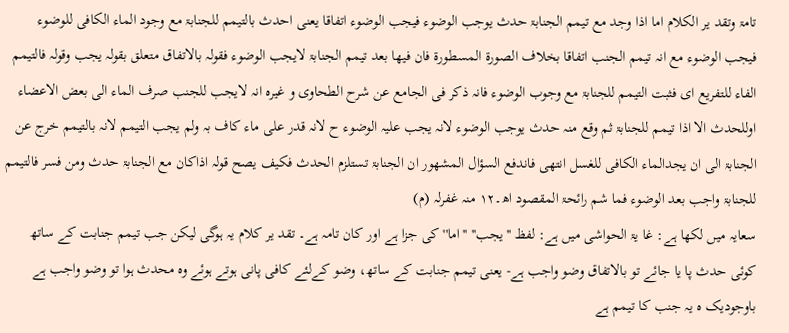تامۃ وتقد یر الکلام اما اذا وجد مع تیمم الجنابۃ حدث یوجب الوضوء فیجب الوضوء اتفاقا یعنی احدث بالتیمم للجنابۃ مع وجود الماء الکافی للوضوء فیجب الوضوء مع انہ تیمم الجنب اتفاقا بخلاف الصورۃ المسطورۃ فان فیھا بعد تیمم الجنابۃ لایجب الوضوء فقولہ بالاتفاق متعلق بقولہ یجب وقولہ فالتیمم الفاء للتفریع ای فثبت التیمم للجنابۃ مع وجوب الوضوء فانہ ذکر فی الجامع عن شرح الطحاوی و غیرہ انہ لایجب للجنب صرف الماء الی بعض الاعضاء اوللحدث الا اذا تیمم للجنابۃ ثم وقع منہ حدث یوجب الوضوء لانہ یجب علیہ الوضوء ح لانہ قدر علی ماء کاف بہ ولم یجب التیمم لانہ بالتیمم خرج عن الجنابۃ الی ان یجدالماء الکافی للغسل انتھی فاندفع السؤال المشھور ان الجنابۃ تستلزم الحدث فکیف یصح قولہ اذاکان مع الجنابۃ حدث ومن فسر فالتیمم للجنابۃ واجب بعد الوضوء فما شم رائحۃ المقصود اھ۔۱۲ منہ غفرلہ (م)
سعایہ میں لکھا ہے: غا یۃ الحواشی میں ہے: لفظ ''یجب'' ''اما'' کی جزا ہے اور کان تامہ ہے۔ تقد یر کلام یہ ہوگی لیکن جب تیمم جنابت کے ساتھ کوئی حدث پا یا جائے تو بالاتفاق وضو واجب ہے- یعنی تیمم جنابت کے ساتھ، وضو کےلئے کافی پانی ہوتے ہوئے وہ محدث ہوا تو وضو واجب ہے باوجودیک ہ یہ جنب کا تیمم ہے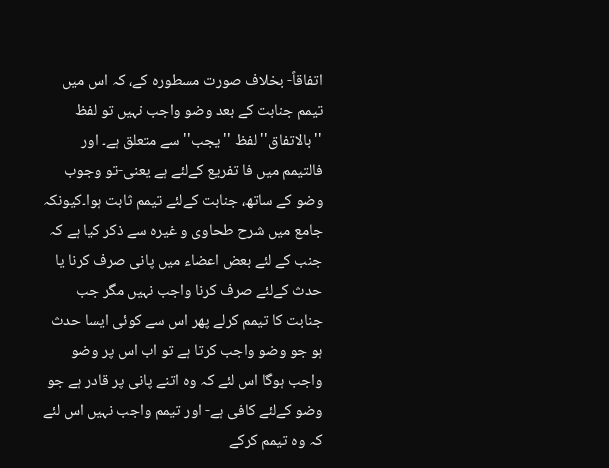اتفاقاً- بخلاف صورت مسطورہ کے، کہ اس میں تیمم جنابت کے بعد وضو واجب نہیں تو لفظ ''بالاتفاق'' لفظ ''یجب'' سے متعلق ہے۔ اور فالتیمم میں فا تفریع کےلئے ہے یعنی-تو وجوب وضو کے ساتھ، جنابت کےلئے تیمم ثابت ہوا۔کیونکہ جامع میں شرح طحاوی و غیرہ سے ذکر کیا ہے کہ جنب کے لئے بعض اعضاء میں پانی صرف کرنا یا حدث کےلئے صرف کرنا واجب نہیں مگر جب جنابت کا تیمم کرلے پھر اس سے کوئی ایسا حدث ہو جو وضو واجب کرتا ہے تو اب اس پر وضو واجب ہوگا اس لئے کہ وہ اتنے پانی پر قادر ہے جو وضو کےلئے کافی ہے- اور تیمم واجب نہیں اس لئے کہ وہ تیمم کرکے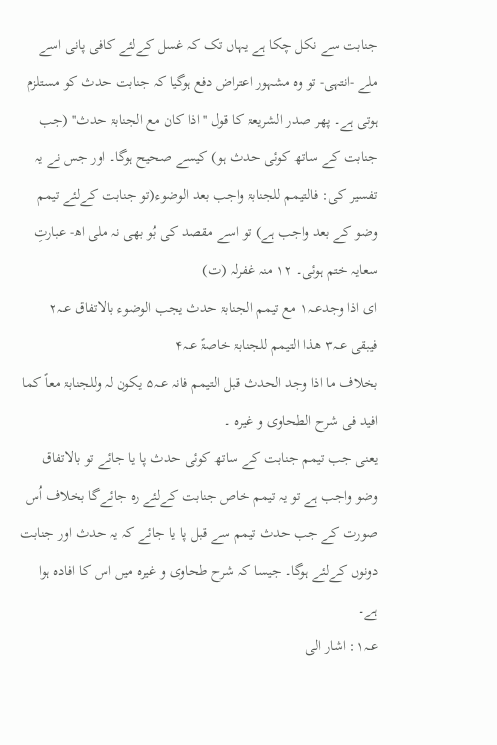جنابت سے نکل چکا ہے یہاں تک کہ غسل کےلئے کافی پانی اسے ملے -انتہی- تو وہ مشہور اعتراض دفع ہوگیا کہ جنابت حدث کو مستلزم ہوتی ہے۔ پھر صدر الشریعۃ کا قول ''اذا کان مع الجنابۃ حدث'' (جب جنابت کے ساتھ کوئی حدث ہو) کیسے صحیح ہوگا۔ اور جس نے یہ تفسیر کی: فالتیمم للجنابۃ واجب بعد الوضوء(تو جنابت کےلئے تیمم وضو کے بعد واجب ہے) تو اسے مقصد کی بُو بھی نہ ملی اھ- عبارتِ سعایہ ختم ہوئی۔ ۱۲ منہ غفرلہ (ت)
ای اذا وجدعــہ۱ مع تیمم الجنابۃ حدث یجب الوضوء بالاتفاق عــہ۲ فیبقی عــہ۳ ھذا التیمم للجنابۃ خاصۃً عــہ۴
بخلاف ما اذا وجد الحدث قبل التیمم فانہ عــہ۵ یکون لہ وللجنابۃ معاً کما افید فی شرح الطحاوی و غیرہ ۔
یعنی جب تیمم جنابت کے ساتھ کوئی حدث پا یا جائے تو بالاتفاق وضو واجب ہے تو یہ تیمم خاص جنابت کےلئے رہ جائےگا بخلاف اُس صورت کے جب حدث تیمم سے قبل پا یا جائے کہ یہ حدث اور جنابت دونوں کےلئے ہوگا۔ جیسا کہ شرح طحاوی و غیرہ میں اس کا افادہ ہوا ہے۔
عــہ۱: اشار الی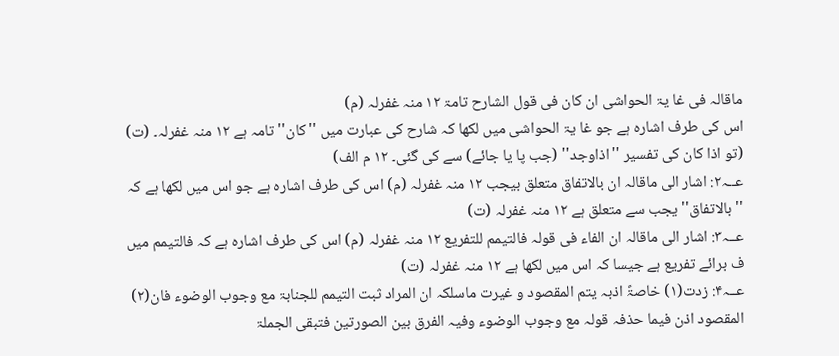ماقالہ فی غا یۃ الحواشی ان کان فی قول الشارح تامۃ ۱۲ منہ غفرلہ (م)
اس کی طرف اشارہ ہے جو غا یۃ الحواشی میں لکھا کہ شارح کی عبارت میں ''کان'' تامہ ہے ۱۲ منہ غفرلہ۔ (ت)
(تو اذا کان کی تفسیر ''اذاوجد'' (جب پا یا جائے) سے کی گئی۔ ۱۲ م الف)
عــہ۲: اشار الی ماقالہ ان بالاتفاق متعلق بیجب ۱۲ منہ غفرلہ (م) اس کی طرف اشارہ ہے جو اس میں لکھا ہے کہ ''بالاتفاق'' یجب سے متعلق ہے ۱۲ منہ غفرلہ (ت)
عــہ۳: اشار الی ماقالہ ان الفاء فی قولہ فالتیمم للتفریع ۱۲ منہ غفرلہ (م) اس کی طرف اشارہ ہے کہ فالتیمم میں ف برائے تفریع ہے جیسا کہ اس میں لکھا ہے ۱۲ منہ غفرلہ (ت)
عــہ۴: زدت(۱) خاصۃً اذبہ یتم المقصود و غیرت ماسلکہ ان المراد ثبت التیمم للجنابۃ مع وجوب الوضوء فان(۲) المقصود اذن فیما حذفہ قولہ مع وجوب الوضوء وفیہ الفرق بین الصورتین فتبقی الجملۃ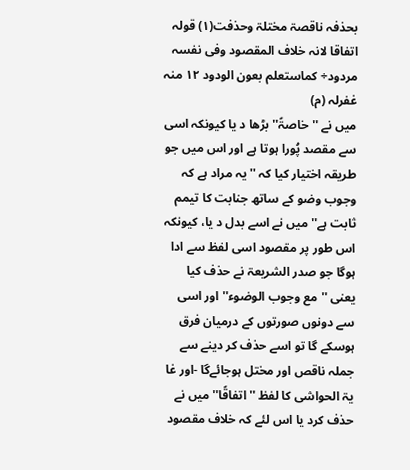بحذفہ ناقصۃ مختلۃ وحذفت(۱) قولہ اتفاقا لانہ خلاف المقصود وفی نفسہ مردود÷ کماستعلم بعون الودود ۱۲ منہ غفرلہ (م)
میں نے ''خاصۃً'' بڑھا د یا کیونکہ اسی سے مقصد پُورا ہوتا ہے اور اس میں جو طریقہ اختیار کیا کہ ''یہ مراد ہے کہ وجوب وضو کے ساتھ جنابت کا تیمم ثابت ہے'' میں نے اسے بدل د یا، کیونکہ اس طور پر مقصود اسی لفظ سے ادا ہوگا جو صدر الشریعۃ نے حذف کیا یعنی ''مع وجوب الوضوء'' اور اسی سے دونوں صورتوں کے درمیان فرق ہوسکے گا تو اسے حذف کر دینے سے جملہ ناقص اور مختل ہوجائےگا -اور غا یۃ الحواشی کا لفظ ''اتفاقًا'' میں نے حذف کرد یا اس لئے کہ خلاف مقصود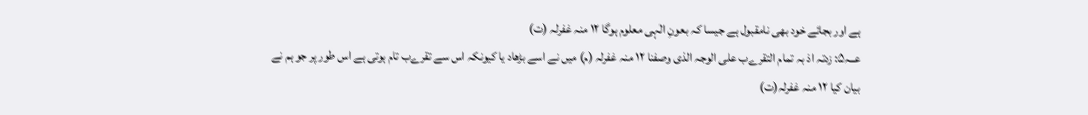ہے اور بجائے خود بھی نامقبول ہے جیسا کہ بعونِ الٰہی معلوم ہوگا ۱۲ منہ غفرلہ (ت)
عــہ۵: زدتہ اذ بہ تمام التقرےب علی الوجہ الذی وصفنا ۱۲ منہ غفرلہ (م) میں نے اسے بڑھاد یا کیونکہ اس سے تقرےب تام ہوتی ہے اس طور پر جو ہم نے بیان کیا ۱۲ منہ غفرلہ(ت)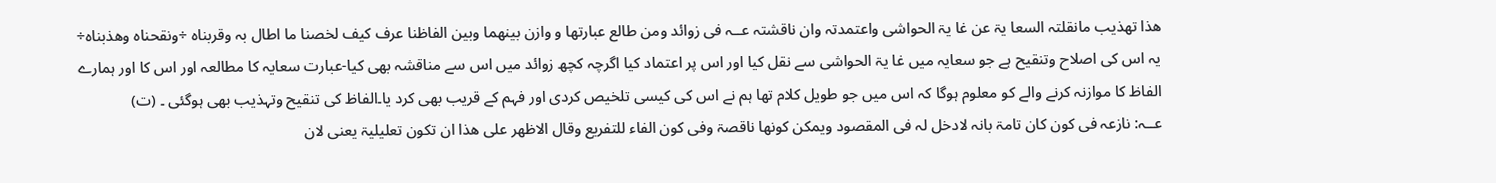ھذا تھذیب مانقلتہ السعا یۃ عن غا یۃ الحواشی واعتمدتہ وان ناقشتہ عــہ فی زوائد ومن طالع عبارتھا و وازن بینھما وبین الفاظنا عرف کیف لخصنا ما اطال بہ وقربناہ ÷ونقحناہ وھذبناہ÷
یہ اس کی اصلاح وتنقیح ہے جو سعایہ میں غا یۃ الحواشی سے نقل کیا اور اس پر اعتماد کیا اگرچہ کچھ زوائد میں اس سے مناقشہ بھی کیا-عبارت سعایہ کا مطالعہ اور اس کا اور ہمارے الفاظ کا موازنہ کرنے والے کو معلوم ہوگا کہ اس میں جو طویل کلام تھا ہم نے اس کی کیسی تلخیص کردی اور فہم کے قریب بھی کرد یا۔الفاظ کی تنقیح وتہذیب بھی ہوگئی ۔ (ت)
عــہ: نازعہ فی کون کان تامۃ بانہ لادخل لہ فی المقصود ویمکن کونھا ناقصۃ وفی کون الفاء للتفریع وقال الاظھر علی ھذا ان تکون تعلیلیۃ یعنی لان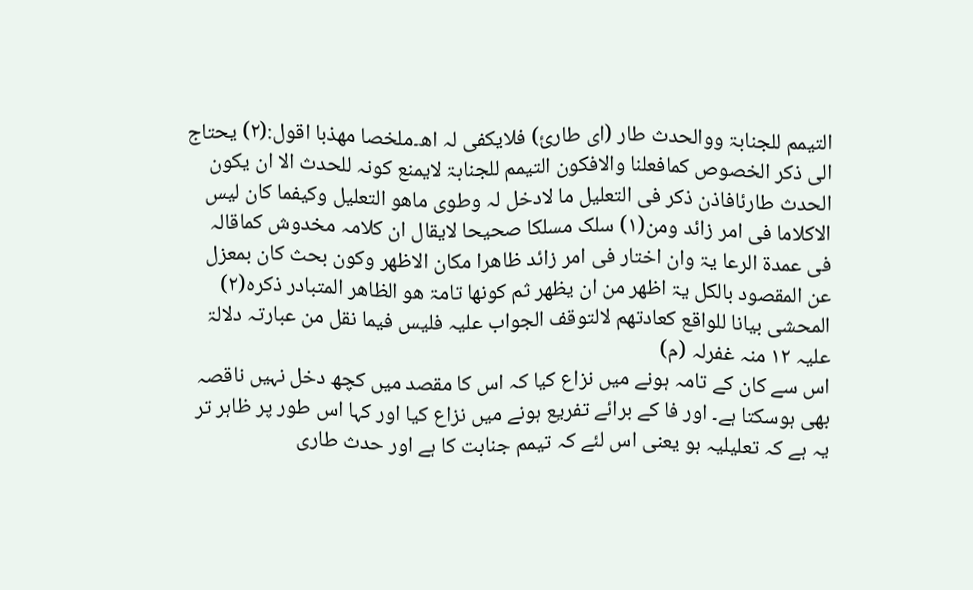التیمم للجنابۃ ووالحدث طار (ای طارئ) فلایکفی لہ اھ۔ملخصا مھذبا اقول:(۲) یحتاج الی ذکر الخصوص کمافعلنا والافکون التیمم للجنابۃ لایمنع کونہ للحدث الا ان یکون الحدث طارئافاذن ذکر فی التعلیل ما لادخل لہ وطوی ماھو التعلیل وکیفما کان لیس الاکلاما فی امر زائد ومن(۱) سلک مسلکا صحیحا لایقال ان کلامہ مخدوش کماقالہ فی عمدۃ الرعا یۃ وان اختار فی امر زائد ظاھرا مکان الاظھر وکون بحث کان بمعزل عن المقصود بالکل یۃ اظھر من ان یظھر ثم کونھا تامۃ ھو الظاھر المتبادر ذکرہ(۲) المحشی بیانا للواقع کعادتھم لالتوقف الجواب علیہ فلیس فیما نقل من عبارتہ دلالۃ علیہ ۱۲ منہ غفرلہ (م)
اس سے کان کے تامہ ہونے میں نزاع کیا کہ اس کا مقصد میں کچھ دخل نہیں ناقصہ بھی ہوسکتا ہے۔ اور فا کے برائے تفریع ہونے میں نزاع کیا اور کہا اس طور پر ظاہر تر یہ ہے کہ تعلیلیہ ہو یعنی اس لئے کہ تیمم جنابت کا ہے اور حدث طاری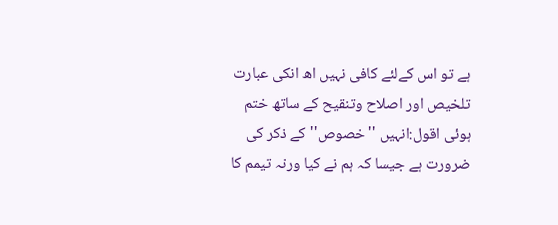ہے تو اس کےلئے کافی نہیں اھ انکی عبارت تلخیص اور اصلاح وتنقیح کے ساتھ ختم ہوئی اقول:انہیں ''خصوص'' کے ذکر کی ضرورت ہے جیسا کہ ہم نے کیا ورنہ تیمم کا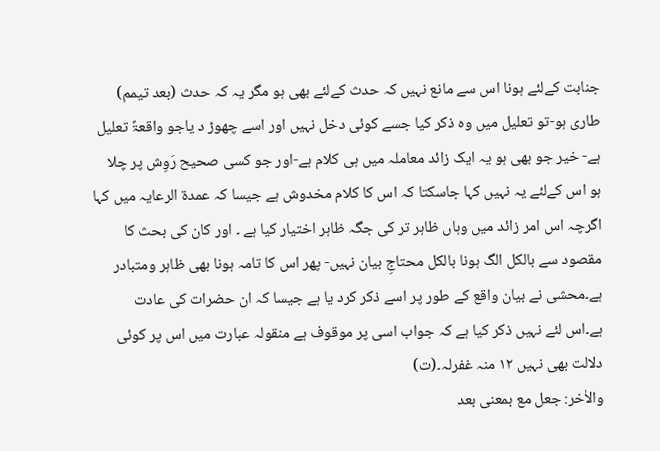جنابت کےلئے ہونا اس سے مانع نہیں کہ حدث کےلئے بھی ہو مگر یہ کہ حدث (بعد تیمم) طاری ہو-تو تعلیل میں وہ ذکر کیا جسے کوئی دخل نہیں اور اسے چھوڑ د یاجو واقعۃً تعلیل ہے- خیر جو بھی ہو یہ ایک زائد معاملہ میں ہی کلام ہے-اور جو کسی صحیح رَوِش پر چلا ہو اس کےلئے یہ نہیں کہا جاسکتا کہ اس کا کلام مخدوش ہے جیسا کہ عمدۃ الرعایہ میں کہا اگرچہ اس امر زائد میں وہاں ظاہر تر کی جگہ ظاہر اختیار کیا ہے ۔ اور کان کی بحث کا مقصود سے بالکل الگ ہونا بالکل محتاجِ بیان نہیں- پھر اس کا تامہ ہونا بھی ظاہر ومتبادر ہے۔محشی نے بیان واقع کے طور پر اسے ذکر کرد یا ہے جیسا کہ ان حضرات کی عادت ہے۔اس لئے نہیں ذکر کیا ہے کہ جواب اسی پر موقوف ہے منقولہ عبارت میں اس پر کوئی دلالت بھی نہیں ۱۲ منہ غفرلہ۔(ت)
والاٰخر: جعل مع بمعنی بعد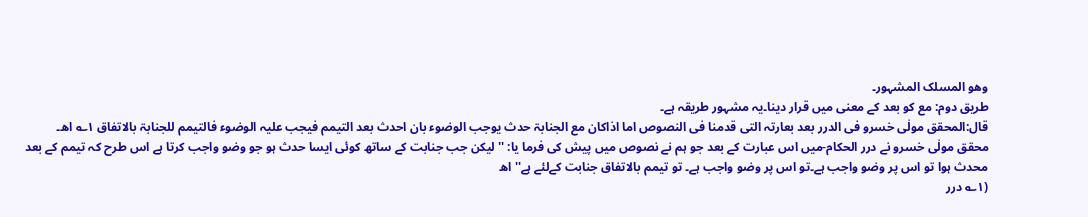وھو المسلک المشہور۔
طریق دوم: مع کو بعد کے معنی میں قرار دینا۔یہ مشہور طریقہ ہے۔
قال:المحقق مولٰی خسرو فی الدرر بعد بعارتہ التی قدمنا فی النصوص اما اذاکان مع الجنابۃ حدث یوجب الوضوء بان احدث بعد التیمم فیجب علیہ الوضوء فالتیمم للجنابۃ بالاتفاق ۱؎ اھ۔
محقق مولٰی خسرو نے درر الحکام-میں اس عبارت کے بعد جو ہم نے نصوص میں پیش کی فرما یا: ''لیکن جب جنابت کے ساتھ کوئی ایسا حدث ہو جو وضو واجب کرتا ہے اس طرح کہ تیمم کے بعد محدث ہوا تو اس پر وضو واجب ہے۔تو اس پر وضو واجب ہے۔ تو تیمم بالاتفاق جنابت کےلئے ہے'' اھ
(۱؎ درر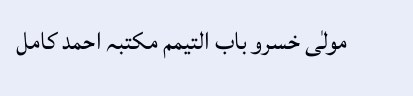مولٰی خسرو باب التیمم مکتبہ احمد کامل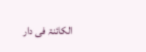الکائنۃ فی دار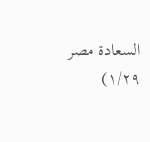السعادۃ مصر ۱/۲۹)